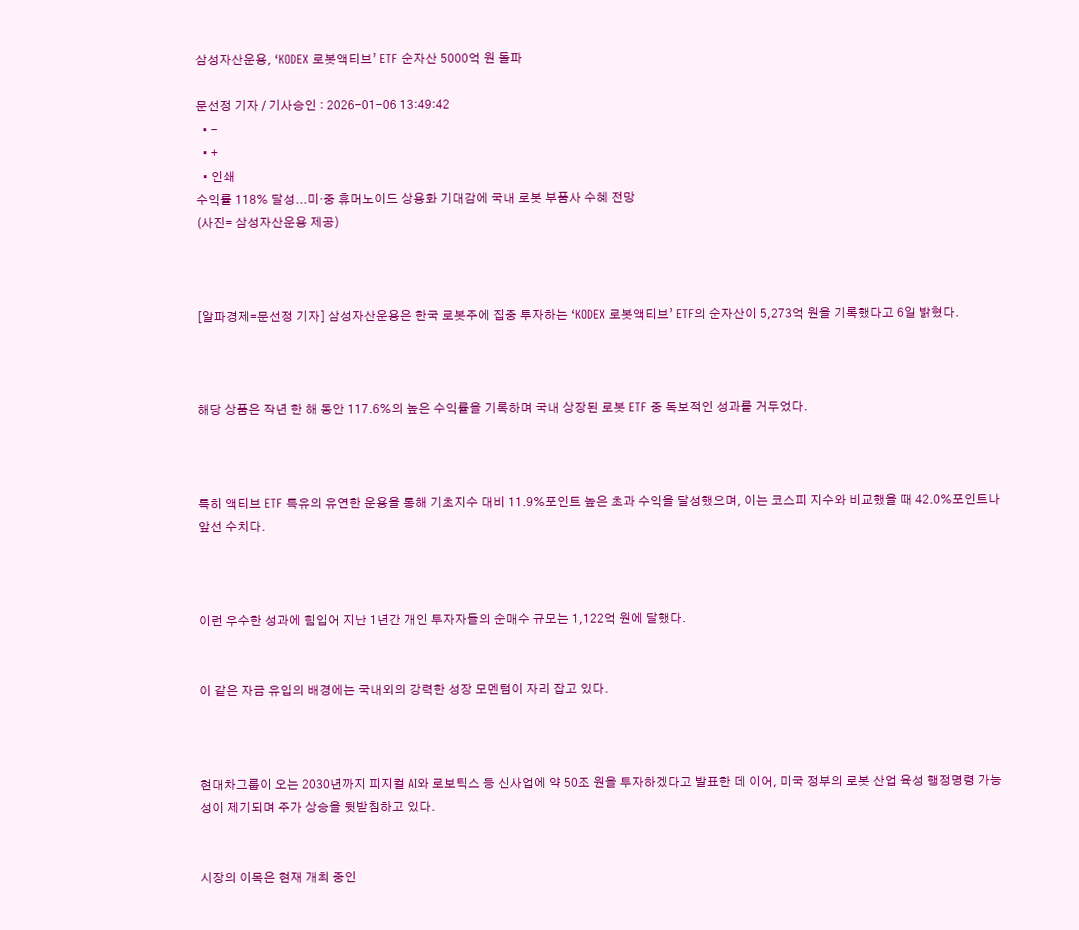삼성자산운용, ‘KODEX 로봇액티브’ ETF 순자산 5000억 원 돌파

문선정 기자 / 기사승인 : 2026-01-06 13:49:42
  • -
  • +
  • 인쇄
수익률 118% 달성...미·중 휴머노이드 상용화 기대감에 국내 로봇 부품사 수혜 전망
(사진= 삼성자산운용 제공)



[알파경제=문선정 기자] 삼성자산운용은 한국 로봇주에 집중 투자하는 ‘KODEX 로봇액티브’ ETF의 순자산이 5,273억 원을 기록했다고 6일 밝혔다.



해당 상품은 작년 한 해 동안 117.6%의 높은 수익률을 기록하며 국내 상장된 로봇 ETF 중 독보적인 성과를 거두었다.



특히 액티브 ETF 특유의 유연한 운용을 통해 기초지수 대비 11.9%포인트 높은 초과 수익을 달성했으며, 이는 코스피 지수와 비교했을 때 42.0%포인트나 앞선 수치다.



이런 우수한 성과에 힘입어 지난 1년간 개인 투자자들의 순매수 규모는 1,122억 원에 달했다.


이 같은 자금 유입의 배경에는 국내외의 강력한 성장 모멘텀이 자리 잡고 있다.



현대차그룹이 오는 2030년까지 피지컬 AI와 로보틱스 등 신사업에 약 50조 원을 투자하겠다고 발표한 데 이어, 미국 정부의 로봇 산업 육성 행정명령 가능성이 제기되며 주가 상승을 뒷받침하고 있다.


시장의 이목은 현재 개최 중인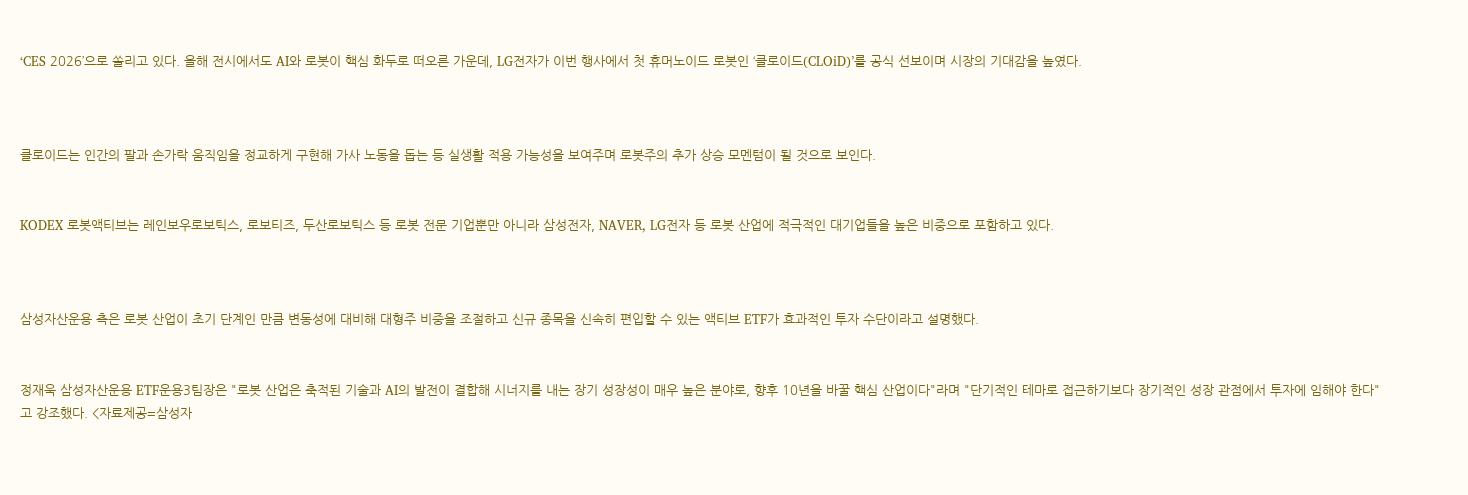‘CES 2026’으로 쏠리고 있다. 올해 전시에서도 AI와 로봇이 핵심 화두로 떠오른 가운데, LG전자가 이번 행사에서 첫 휴머노이드 로봇인 ‘클로이드(CLOiD)’를 공식 선보이며 시장의 기대감을 높였다.



클로이드는 인간의 팔과 손가락 움직임을 정교하게 구현해 가사 노동을 돕는 등 실생활 적용 가능성을 보여주며 로봇주의 추가 상승 모멘텀이 될 것으로 보인다.


KODEX 로봇액티브는 레인보우로보틱스, 로보티즈, 두산로보틱스 등 로봇 전문 기업뿐만 아니라 삼성전자, NAVER, LG전자 등 로봇 산업에 적극적인 대기업들을 높은 비중으로 포함하고 있다.



삼성자산운용 측은 로봇 산업이 초기 단계인 만큼 변동성에 대비해 대형주 비중을 조절하고 신규 종목을 신속히 편입할 수 있는 액티브 ETF가 효과적인 투자 수단이라고 설명했다.


정재욱 삼성자산운용 ETF운용3팀장은 "로봇 산업은 축적된 기술과 AI의 발전이 결합해 시너지를 내는 장기 성장성이 매우 높은 분야로, 향후 10년을 바꿀 핵심 산업이다"라며 "단기적인 테마로 접근하기보다 장기적인 성장 관점에서 투자에 임해야 한다"고 강조했다. <자료제공=삼성자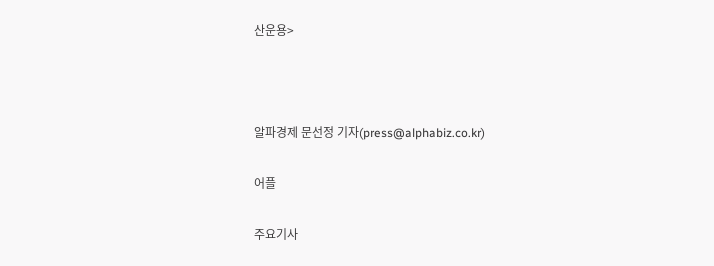산운용>



알파경제 문선정 기자(press@alphabiz.co.kr)

어플

주요기사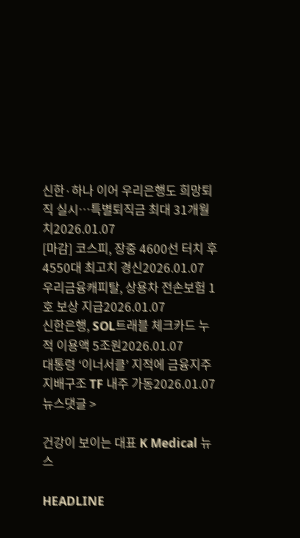신한·하나 이어 우리은행도 희망퇴직 실시…특별퇴직금 최대 31개월치2026.01.07
[마감] 코스피, 장중 4600선 터치 후 4550대 최고치 경신2026.01.07
우리금융캐피탈, 상용차 전손보험 1호 보상 지급2026.01.07
신한은행, SOL트래블 체크카드 누적 이용액 5조원2026.01.07
대통령 ‘이너서클’ 지적에 금융지주 지배구조 TF 내주 가동2026.01.07
뉴스댓글 >

건강이 보이는 대표 K Medical 뉴스

HEADLINE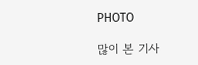PHOTO

많이 본 기사